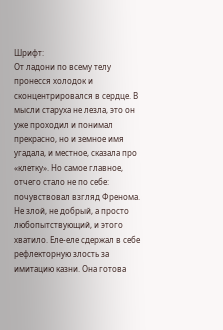Шрифт:
От ладони по всему телу пронесся холодок и сконцентрировался в сердце. В мысли старуха не лезла, это он уже проходил и понимал прекрасно, но и земное имя угадала, и местное, сказала про «клетку». Но самое главное, отчего стало не по себе: почувствовал взгляд Френома. Не злой, не добрый, а просто любопытствующий, и этого хватило. Еле-еле сдержал в себе рефлекторную злость за имитацию казни. Она готова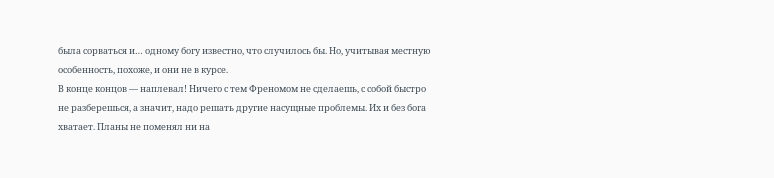была сорваться и… одному богу известно, что случилось бы. Но, учитывая местную особенность, похоже, и они не в курсе.
В конце концов — наплевал! Ничего с тем Френомом не сделаешь, с собой быстро не разберешься, а значит, надо решать другие насущные проблемы. Их и без бога хватает. Планы не поменял ни на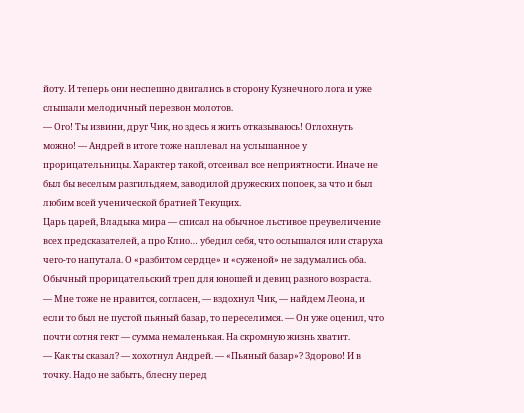йоту. И теперь они неспешно двигались в сторону Кузнечного лога и уже слышали мелодичный перезвон молотов.
— Ого! Ты извини, друг Чик, но здесь я жить отказываюсь! Оглохнуть можно! — Андрей в итоге тоже наплевал на услышанное у прорицательницы. Характер такой, отсеивал все неприятности. Иначе не был бы веселым разгильдяем, заводилой дружеских попоек, за что и был любим всей ученической братией Текущих.
Царь царей, Владыка мира — списал на обычное льстивое преувеличение всех предсказателей, а про Клио… убедил себя, что ослышался или старуха чего-то напутала. О «разбитом сердце» и «суженой» не задумались оба. Обычный прорицательский треп для юношей и девиц разного возраста.
— Мне тоже не нравится, согласен, — вздохнул Чик, — найдем Леона, и если то был не пустой пьяный базар, то переселимся. — Он уже оценил, что почти сотня гект — сумма немаленькая. На скромную жизнь хватит.
— Как ты сказал? — хохотнул Андрей. — «Пьяный базар»? Здорово! И в точку. Надо не забыть, блесну перед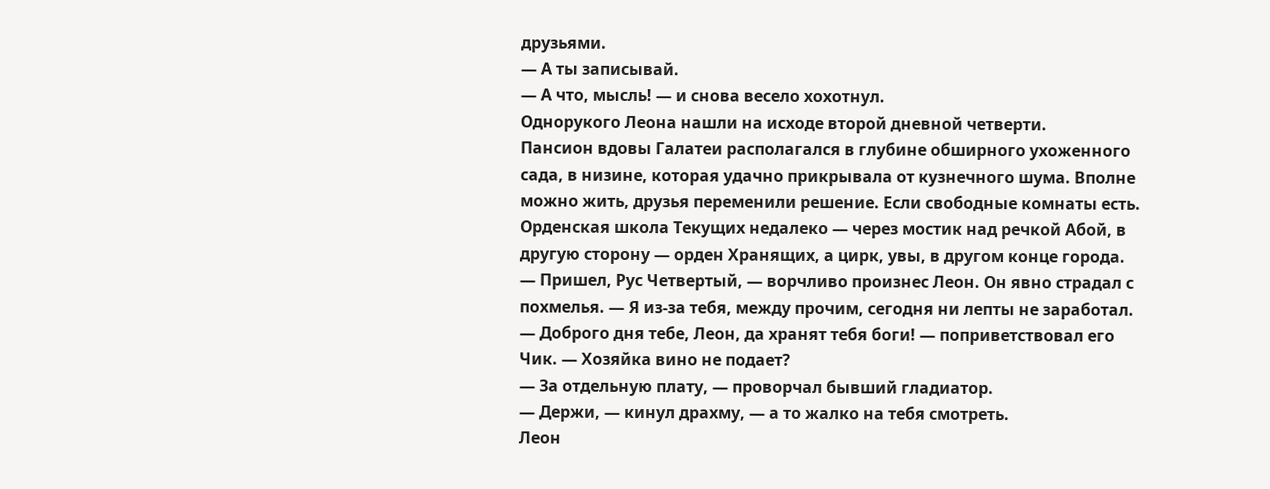друзьями.
— А ты записывай.
— А что, мысль! — и снова весело хохотнул.
Однорукого Леона нашли на исходе второй дневной четверти.
Пансион вдовы Галатеи располагался в глубине обширного ухоженного сада, в низине, которая удачно прикрывала от кузнечного шума. Вполне можно жить, друзья переменили решение. Если свободные комнаты есть. Орденская школа Текущих недалеко — через мостик над речкой Абой, в другую сторону — орден Хранящих, а цирк, увы, в другом конце города.
— Пришел, Рус Четвертый, — ворчливо произнес Леон. Он явно страдал с похмелья. — Я из-за тебя, между прочим, сегодня ни лепты не заработал.
— Доброго дня тебе, Леон, да хранят тебя боги! — поприветствовал его Чик. — Хозяйка вино не подает?
— За отдельную плату, — проворчал бывший гладиатор.
— Держи, — кинул драхму, — а то жалко на тебя смотреть.
Леон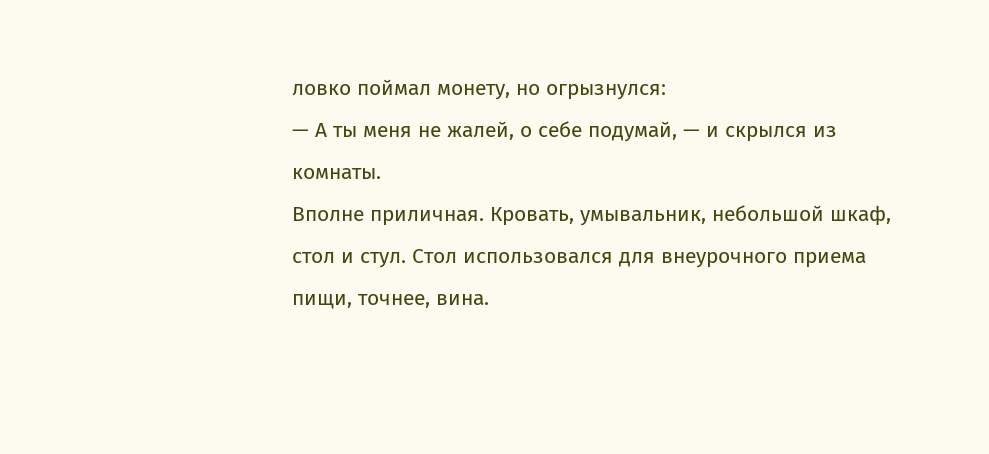ловко поймал монету, но огрызнулся:
— А ты меня не жалей, о себе подумай, — и скрылся из комнаты.
Вполне приличная. Кровать, умывальник, небольшой шкаф, стол и стул. Стол использовался для внеурочного приема пищи, точнее, вина.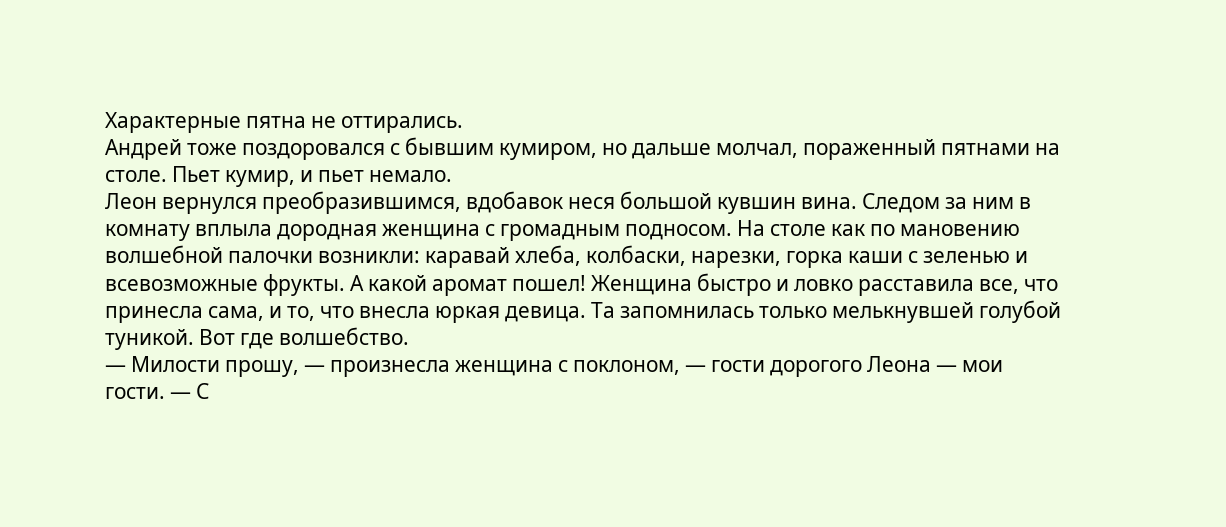Характерные пятна не оттирались.
Андрей тоже поздоровался с бывшим кумиром, но дальше молчал, пораженный пятнами на столе. Пьет кумир, и пьет немало.
Леон вернулся преобразившимся, вдобавок неся большой кувшин вина. Следом за ним в комнату вплыла дородная женщина с громадным подносом. На столе как по мановению волшебной палочки возникли: каравай хлеба, колбаски, нарезки, горка каши с зеленью и всевозможные фрукты. А какой аромат пошел! Женщина быстро и ловко расставила все, что принесла сама, и то, что внесла юркая девица. Та запомнилась только мелькнувшей голубой туникой. Вот где волшебство.
— Милости прошу, — произнесла женщина с поклоном, — гости дорогого Леона — мои гости. — С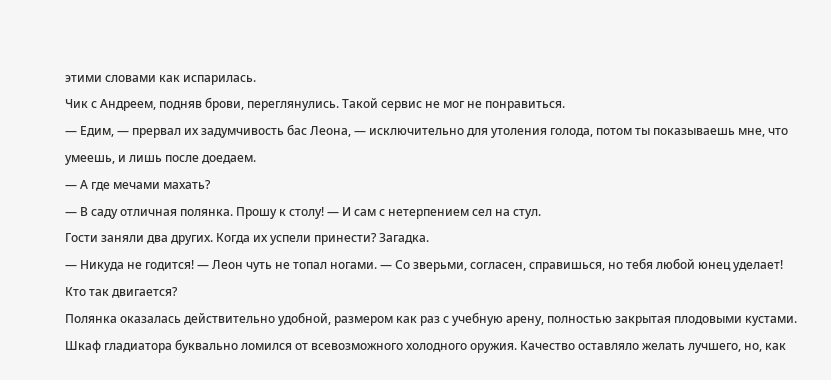этими словами как испарилась.
Чик с Андреем, подняв брови, переглянулись. Такой сервис не мог не понравиться.
— Едим, — прервал их задумчивость бас Леона, — исключительно для утоления голода, потом ты показываешь мне, что умеешь, и лишь после доедаем.
— А где мечами махать?
— В саду отличная полянка. Прошу к столу! — И сам с нетерпением сел на стул.
Гости заняли два других. Когда их успели принести? Загадка.
— Никуда не годится! — Леон чуть не топал ногами. — Со зверьми, согласен, справишься, но тебя любой юнец уделает! Кто так двигается?
Полянка оказалась действительно удобной, размером как раз с учебную арену, полностью закрытая плодовыми кустами. Шкаф гладиатора буквально ломился от всевозможного холодного оружия. Качество оставляло желать лучшего, но, как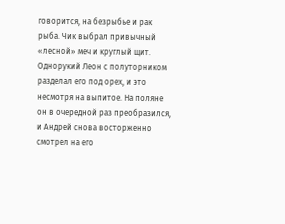говорится, на безрыбье и рак рыба. Чик выбрал привычный «лесной» меч и круглый щит. Однорукий Леон с полуторником разделал его под орех, и это несмотря на выпитое. На поляне он в очередной раз преобразился, и Андрей снова восторженно смотрел на его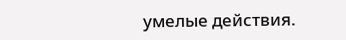умелые действия.